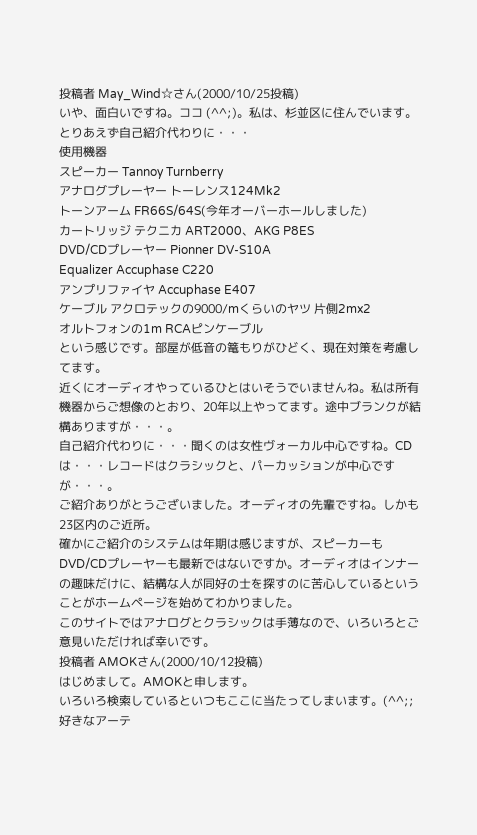投稿者 May_Wind☆さん(2000/10/25投稿)
いや、面白いですね。ココ (^^;)。私は、杉並区に住んでいます。
とりあえず自己紹介代わりに・・・
使用機器
スピーカー Tannoy Turnberry
アナログプレーヤー トーレンス124Mk2
トーンアーム FR66S/64S(今年オーバーホールしました)
カートリッジ テクニカ ART2000、AKG P8ES
DVD/CDプレーヤー Pionner DV-S10A
Equalizer Accuphase C220
アンプリファイヤ Accuphase E407
ケーブル アクロテックの9000/mくらいのヤツ 片側2mx2
オルトフォンの1m RCAピンケーブル
という感じです。部屋が低音の篭もりがひどく、現在対策を考慮してます。
近くにオーディオやっているひとはいそうでいませんね。私は所有機器からご想像のとおり、20年以上やってます。途中ブランクが結構ありますが・・・。
自己紹介代わりに・・・聞くのは女性ヴォーカル中心ですね。CDは・・・レコードはクラシックと、パーカッションが中心ですが・・・。
ご紹介ありがとうございました。オーディオの先輩ですね。しかも23区内のご近所。
確かにご紹介のシステムは年期は感じますが、スピーカーもDVD/CDプレーヤーも最新ではないですか。オーディオはインナーの趣味だけに、結構な人が同好の士を探すのに苦心しているということがホームページを始めてわかりました。
このサイトではアナログとクラシックは手薄なので、いろいろとご意見いただければ幸いです。
投稿者 AMOKさん(2000/10/12投稿)
はじめまして。AMOKと申します。
いろいろ検索しているといつもここに当たってしまいます。(^^;;
好きなアーテ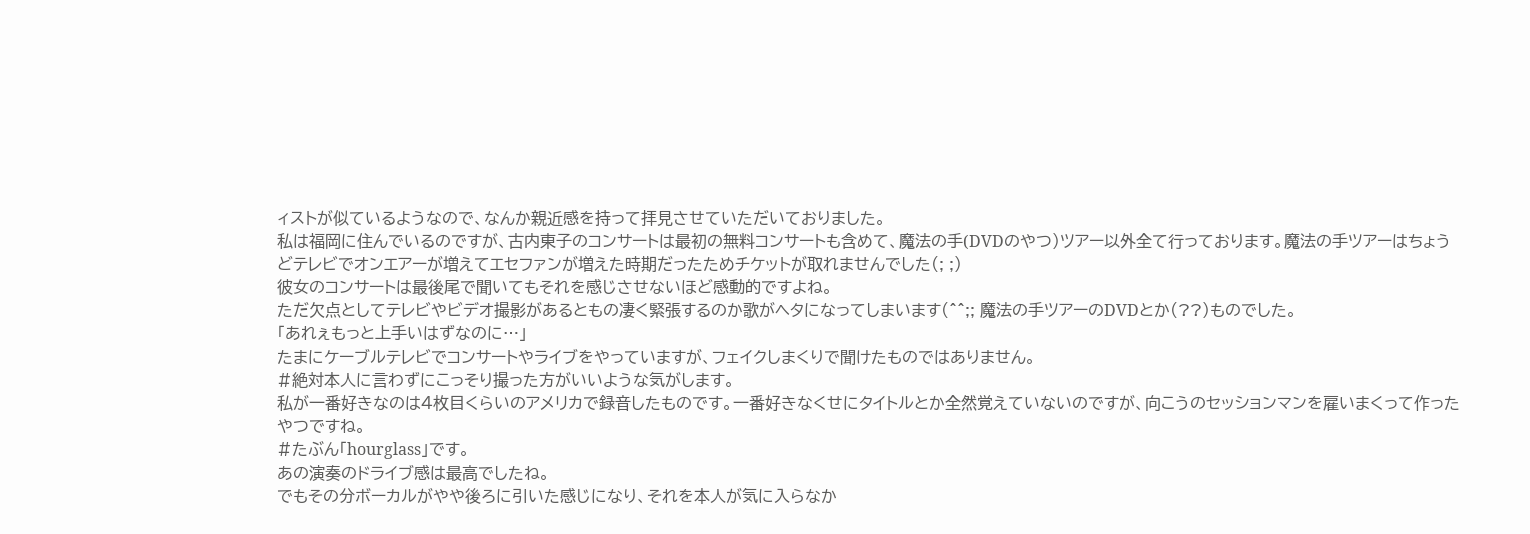ィストが似ているようなので、なんか親近感を持って拝見させていただいておりました。
私は福岡に住んでいるのですが、古内東子のコンサートは最初の無料コンサートも含めて、魔法の手(DVDのやつ)ツアー以外全て行っております。魔法の手ツアーはちょうどテレビでオンエアーが増えてエセファンが増えた時期だったためチケットが取れませんでした(; ;)
彼女のコンサートは最後尾で聞いてもそれを感じさせないほど感動的ですよね。
ただ欠点としてテレビやビデオ撮影があるともの凄く緊張するのか歌がヘタになってしまいます(^^;; 魔法の手ツアーのDVDとか(??)ものでした。
「あれぇもっと上手いはずなのに…」
たまにケーブルテレビでコンサートやライブをやっていますが、フェイクしまくりで聞けたものではありません。
#絶対本人に言わずにこっそり撮った方がいいような気がします。
私が一番好きなのは4枚目くらいのアメリカで録音したものです。一番好きなくせにタイトルとか全然覚えていないのですが、向こうのセッションマンを雇いまくって作ったやつですね。
#たぶん「hourglass」です。
あの演奏のドライブ感は最高でしたね。
でもその分ボーカルがやや後ろに引いた感じになり、それを本人が気に入らなか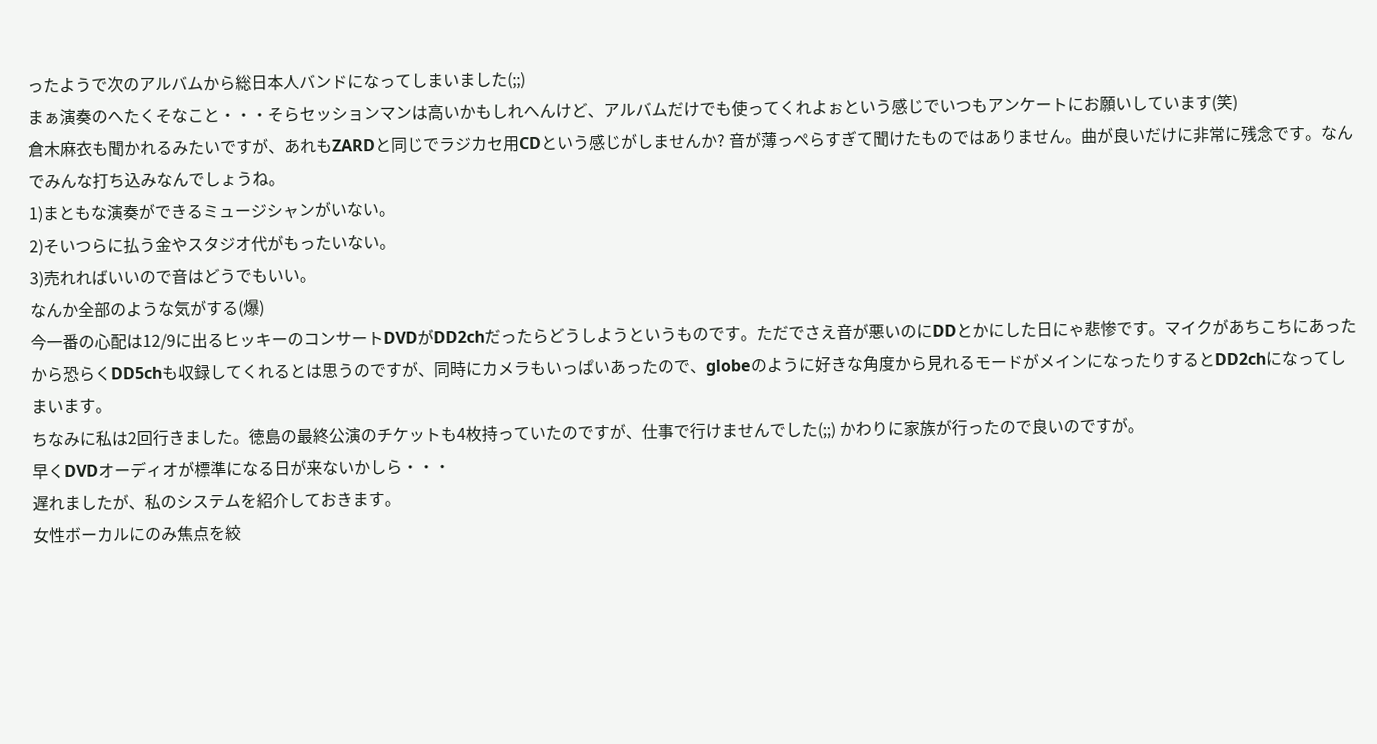ったようで次のアルバムから総日本人バンドになってしまいました(;;)
まぁ演奏のへたくそなこと・・・そらセッションマンは高いかもしれへんけど、アルバムだけでも使ってくれよぉという感じでいつもアンケートにお願いしています(笑)
倉木麻衣も聞かれるみたいですが、あれもZARDと同じでラジカセ用CDという感じがしませんか? 音が薄っぺらすぎて聞けたものではありません。曲が良いだけに非常に残念です。なんでみんな打ち込みなんでしょうね。
1)まともな演奏ができるミュージシャンがいない。
2)そいつらに払う金やスタジオ代がもったいない。
3)売れればいいので音はどうでもいい。
なんか全部のような気がする(爆)
今一番の心配は12/9に出るヒッキーのコンサートDVDがDD2chだったらどうしようというものです。ただでさえ音が悪いのにDDとかにした日にゃ悲惨です。マイクがあちこちにあったから恐らくDD5chも収録してくれるとは思うのですが、同時にカメラもいっぱいあったので、globeのように好きな角度から見れるモードがメインになったりするとDD2chになってしまいます。
ちなみに私は2回行きました。徳島の最終公演のチケットも4枚持っていたのですが、仕事で行けませんでした(;;) かわりに家族が行ったので良いのですが。
早くDVDオーディオが標準になる日が来ないかしら・・・
遅れましたが、私のシステムを紹介しておきます。
女性ボーカルにのみ焦点を絞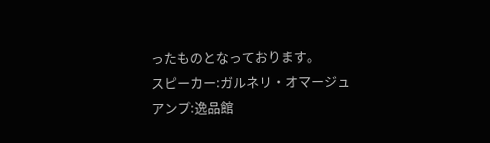ったものとなっております。
スピーカー:ガルネリ・オマージュ
アンプ:逸品館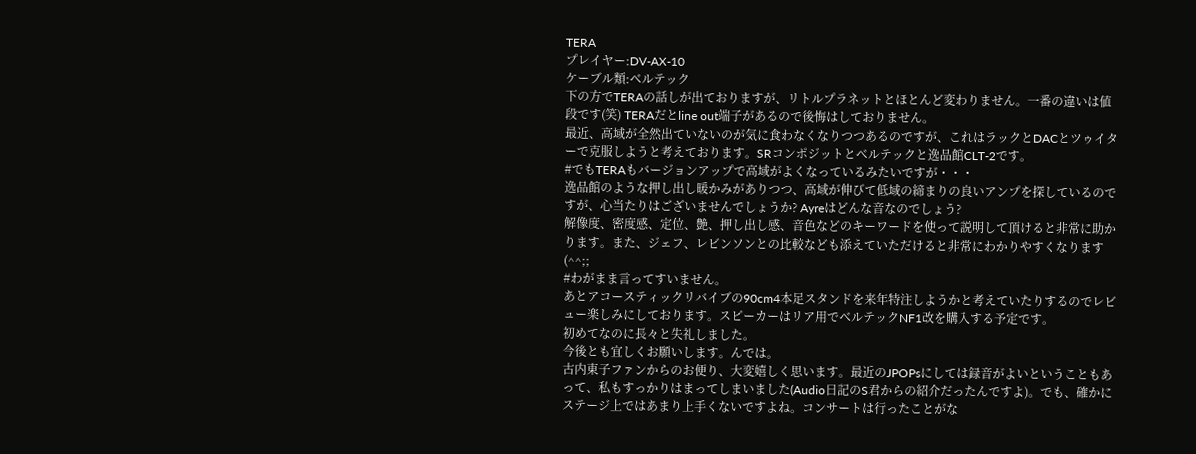TERA
プレイヤー:DV-AX-10
ケーブル類:ベルテック
下の方でTERAの話しが出ておりますが、リトルプラネットとほとんど変わりません。一番の違いは値段です(笑) TERAだとline out端子があるので後悔はしておりません。
最近、高域が全然出ていないのが気に食わなくなりつつあるのですが、これはラックとDACとツゥイターで克服しようと考えております。SRコンポジットとベルテックと逸品館CLT-2です。
#でもTERAもバージョンアップで高域がよくなっているみたいですが・・・
逸品館のような押し出し暖かみがありつつ、高域が伸びて低域の締まりの良いアンプを探しているのですが、心当たりはございませんでしょうか? Ayreはどんな音なのでしょう?
解像度、密度感、定位、艶、押し出し感、音色などのキーワードを使って説明して頂けると非常に助かります。また、ジェフ、レビンソンとの比較なども添えていただけると非常にわかりやすくなります(^^;;
#わがまま言ってすいません。
あとアコースティックリバイブの90cm4本足スタンドを来年特注しようかと考えていたりするのでレビュー楽しみにしております。スピーカーはリア用でベルテックNF1改を購入する予定です。
初めてなのに長々と失礼しました。
今後とも宜しくお願いします。んでは。
古内東子ファンからのお便り、大変嬉しく思います。最近のJPOPsにしては録音がよいということもあって、私もすっかりはまってしまいました(Audio日記のS君からの紹介だったんですよ)。でも、確かにステージ上ではあまり上手くないですよね。コンサートは行ったことがな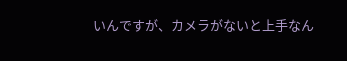いんですが、カメラがないと上手なん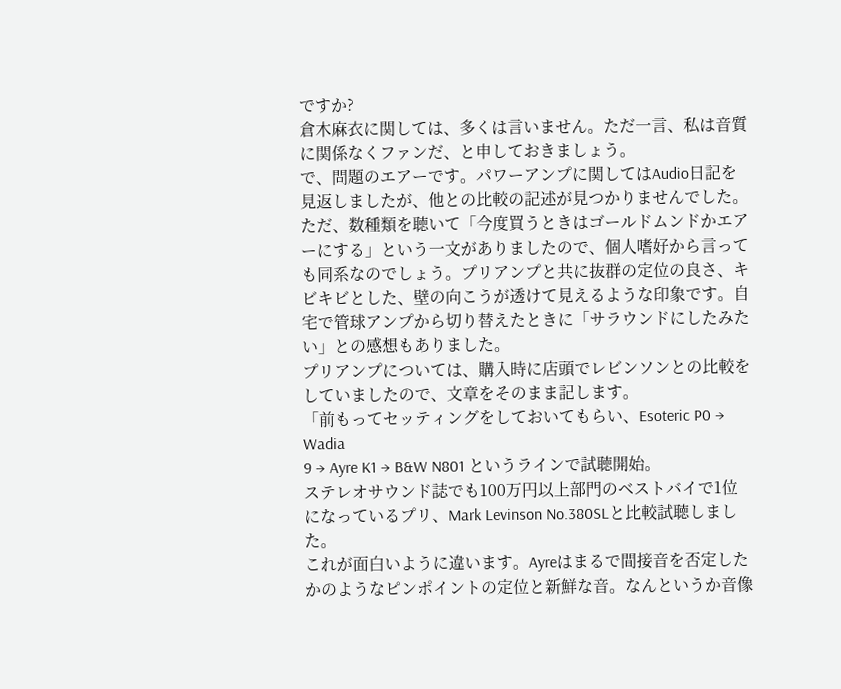ですか?
倉木麻衣に関しては、多くは言いません。ただ一言、私は音質に関係なくファンだ、と申しておきましょう。
で、問題のエアーです。パワーアンプに関してはAudio日記を見返しましたが、他との比較の記述が見つかりませんでした。ただ、数種類を聴いて「今度買うときはゴールドムンドかエアーにする」という一文がありましたので、個人嗜好から言っても同系なのでしょう。プリアンプと共に抜群の定位の良さ、キビキビとした、壁の向こうが透けて見えるような印象です。自宅で管球アンプから切り替えたときに「サラウンドにしたみたい」との感想もありました。
プリアンプについては、購入時に店頭でレビンソンとの比較をしていましたので、文章をそのまま記します。
「前もってセッティングをしておいてもらい、Esoteric P0 → Wadia
9 → Ayre K1 → B&W N801 というラインで試聴開始。
ステレオサウンド誌でも100万円以上部門のベストバイで1位になっているプリ、Mark Levinson No.380SLと比較試聴しました。
これが面白いように違います。Ayreはまるで間接音を否定したかのようなピンポイントの定位と新鮮な音。なんというか音像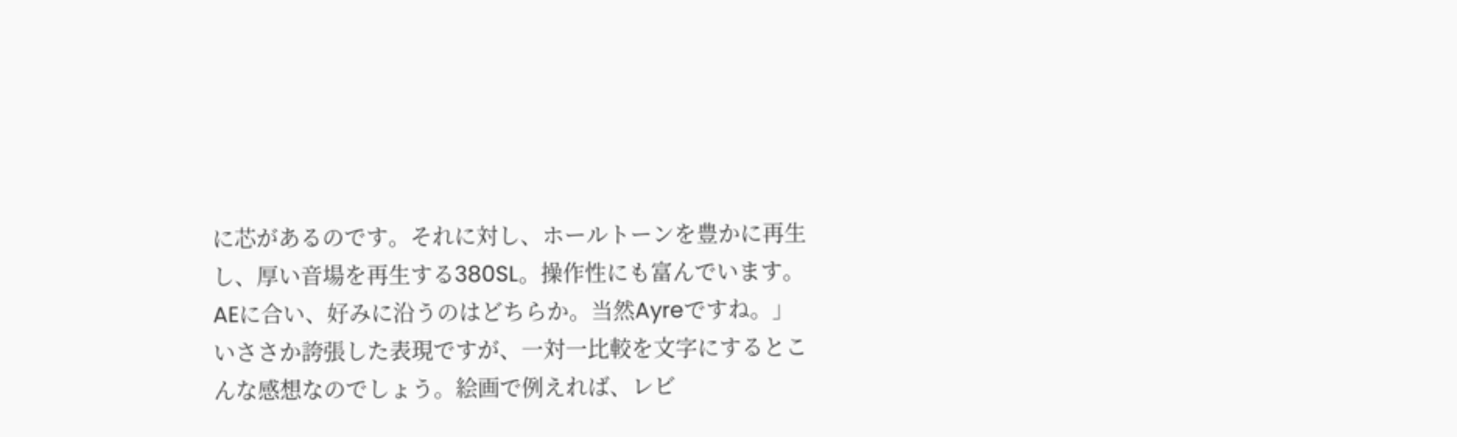に芯があるのです。それに対し、ホールトーンを豊かに再生し、厚い音場を再生する380SL。操作性にも富んでいます。
AEに合い、好みに沿うのはどちらか。当然Ayreですね。」
いささか誇張した表現ですが、一対一比較を文字にするとこんな感想なのでしょう。絵画で例えれば、レビ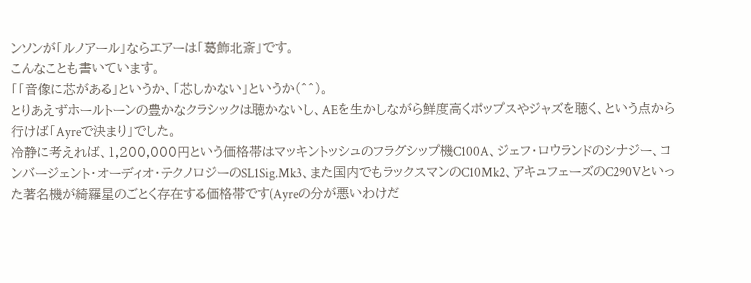ンソンが「ルノアール」ならエアーは「葛飾北斎」です。
こんなことも書いています。
「「音像に芯がある」というか、「芯しかない」というか(^^)。
とりあえずホールトーンの豊かなクラシックは聴かないし、AEを生かしながら鮮度高くポップスやジャズを聴く、という点から行けば「Ayreで決まり」でした。
冷静に考えれば、1,200,000円という価格帯はマッキントッシュのフラグシップ機C100A、ジェフ・ロウランドのシナジー、コンバージェント・オーディオ・テクノロジーのSL1Sig.Mk3、また国内でもラックスマンのC10Mk2、アキュフェーズのC290Vといった著名機が綺羅星のごとく存在する価格帯です(Ayreの分が悪いわけだ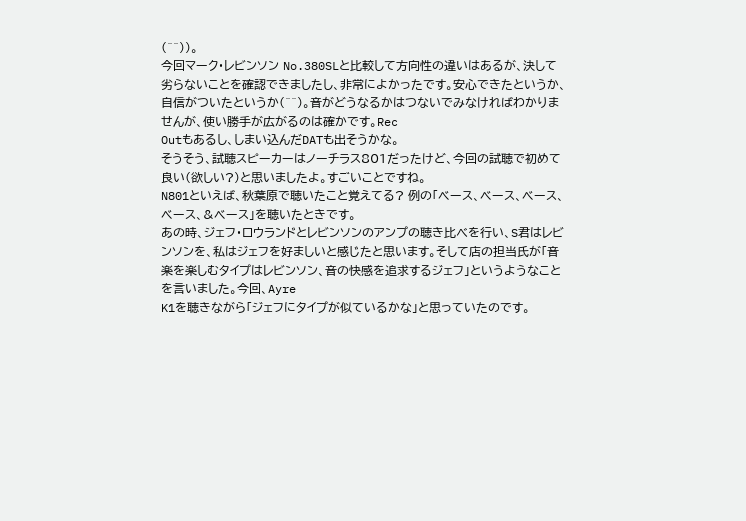(^^))。
今回マーク・レビンソン No.380SLと比較して方向性の違いはあるが、決して劣らないことを確認できましたし、非常によかったです。安心できたというか、自信がついたというか(^^)。音がどうなるかはつないでみなければわかりませんが、使い勝手が広がるのは確かです。Rec
Outもあるし、しまい込んだDATも出そうかな。
そうそう、試聴スピーカーはノーチラス801だったけど、今回の試聴で初めて良い(欲しい?)と思いましたよ。すごいことですね。
N801といえば、秋葉原で聴いたこと覚えてる? 例の「ベース、ベース、ベース、ベース、&ベース」を聴いたときです。
あの時、ジェフ・ロウランドとレビンソンのアンプの聴き比べを行い、S君はレビンソンを、私はジェフを好ましいと感じたと思います。そして店の担当氏が「音楽を楽しむタイプはレビンソン、音の快感を追求するジェフ」というようなことを言いました。今回、Ayre
K1を聴きながら「ジェフにタイプが似ているかな」と思っていたのです。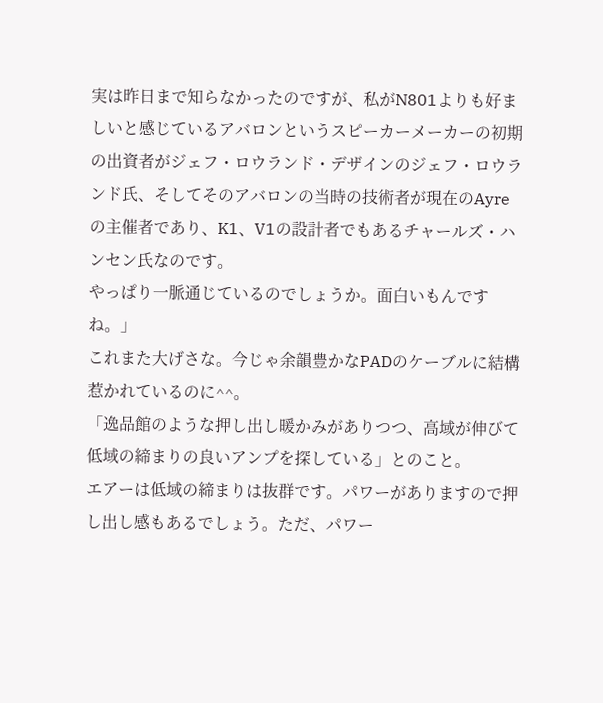実は昨日まで知らなかったのですが、私がN801よりも好ましいと感じているアバロンというスピーカーメーカーの初期の出資者がジェフ・ロウランド・デザインのジェフ・ロウランド氏、そしてそのアバロンの当時の技術者が現在のAyreの主催者であり、K1、V1の設計者でもあるチャールズ・ハンセン氏なのです。
やっぱり一脈通じているのでしょうか。面白いもんですね。」
これまた大げさな。今じゃ余韻豊かなPADのケーブルに結構惹かれているのに^^。
「逸品館のような押し出し暖かみがありつつ、高域が伸びて低域の締まりの良いアンプを探している」とのこと。
エアーは低域の締まりは抜群です。パワーがありますので押し出し感もあるでしょう。ただ、パワー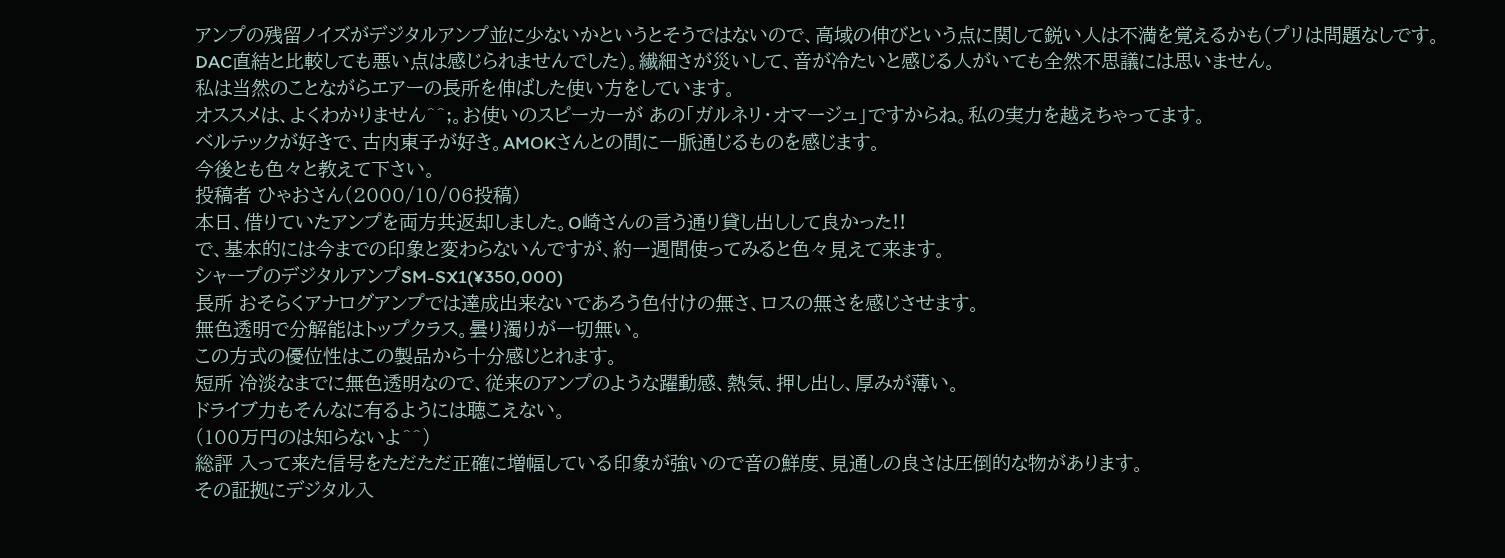アンプの残留ノイズがデジタルアンプ並に少ないかというとそうではないので、高域の伸びという点に関して鋭い人は不満を覚えるかも(プリは問題なしです。DAC直結と比較しても悪い点は感じられませんでした)。繊細さが災いして、音が冷たいと感じる人がいても全然不思議には思いません。
私は当然のことながらエアーの長所を伸ばした使い方をしています。
オススメは、よくわかりません^^;。お使いのスピーカーが あの「ガルネリ・オマージュ」ですからね。私の実力を越えちゃってます。
ベルテックが好きで、古内東子が好き。AMOKさんとの間に一脈通じるものを感じます。
今後とも色々と教えて下さい。
投稿者 ひゃおさん(2000/10/06投稿)
本日、借りていたアンプを両方共返却しました。O崎さんの言う通り貸し出しして良かった!!
で、基本的には今までの印象と変わらないんですが、約一週間使ってみると色々見えて来ます。
シャープのデジタルアンプSM-SX1(¥350,000)
長所 おそらくアナログアンプでは達成出来ないであろう色付けの無さ、ロスの無さを感じさせます。
無色透明で分解能はトップクラス。曇り濁りが一切無い。
この方式の優位性はこの製品から十分感じとれます。
短所 冷淡なまでに無色透明なので、従来のアンプのような躍動感、熱気、押し出し、厚みが薄い。
ドライブ力もそんなに有るようには聴こえない。
(100万円のは知らないよ^^)
総評 入って来た信号をただただ正確に増幅している印象が強いので音の鮮度、見通しの良さは圧倒的な物があります。
その証拠にデジタル入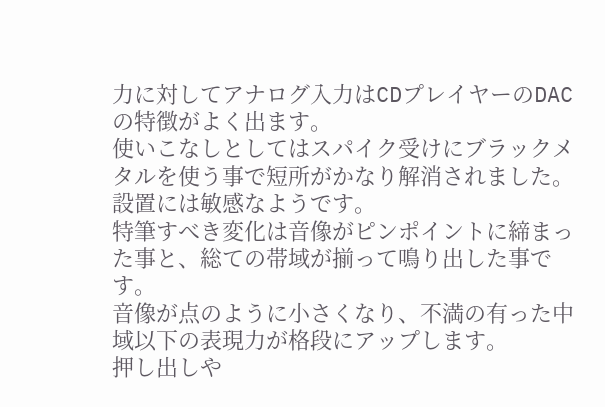力に対してアナログ入力はCDプレイヤーのDACの特徴がよく出ます。
使いこなしとしてはスパイク受けにブラックメタルを使う事で短所がかなり解消されました。
設置には敏感なようです。
特筆すべき変化は音像がピンポイントに締まった事と、総ての帯域が揃って鳴り出した事です。
音像が点のように小さくなり、不満の有った中域以下の表現力が格段にアップします。
押し出しや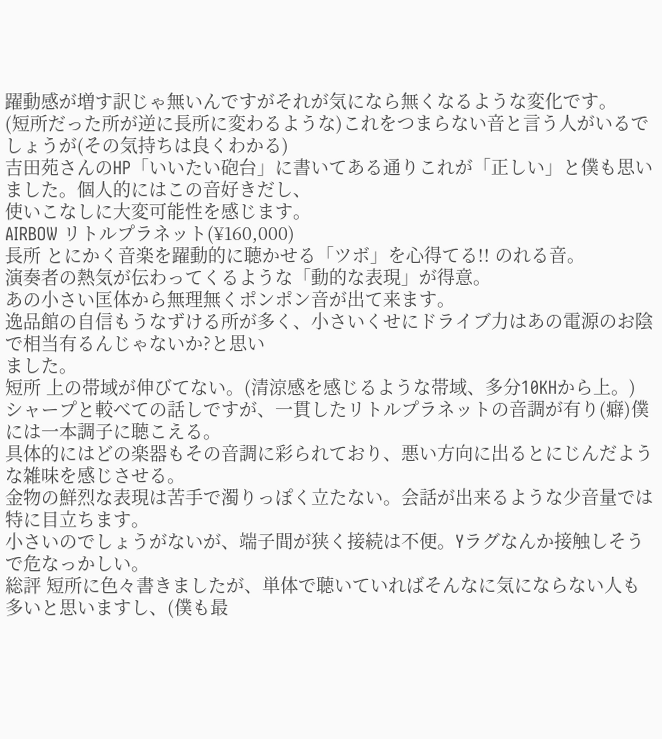躍動感が増す訳じゃ無いんですがそれが気になら無くなるような変化です。
(短所だった所が逆に長所に変わるような)これをつまらない音と言う人がいるでしょうが(その気持ちは良くわかる)
吉田苑さんのHP「いいたい砲台」に書いてある通りこれが「正しい」と僕も思いました。個人的にはこの音好きだし、
使いこなしに大変可能性を感じます。
AIRBOW リトルプラネット(¥160,000)
長所 とにかく音楽を躍動的に聴かせる「ツボ」を心得てる!! のれる音。
演奏者の熱気が伝わってくるような「動的な表現」が得意。
あの小さい匡体から無理無くポンポン音が出て来ます。
逸品館の自信もうなずける所が多く、小さいくせにドライブ力はあの電源のお陰で相当有るんじゃないか?と思い
ました。
短所 上の帯域が伸びてない。(清涼感を感じるような帯域、多分10KHから上。)
シャープと較べての話しですが、一貫したリトルプラネットの音調が有り(癖)僕には一本調子に聴こえる。
具体的にはどの楽器もその音調に彩られており、悪い方向に出るとにじんだような雑味を感じさせる。
金物の鮮烈な表現は苦手で濁りっぽく立たない。会話が出来るような少音量では特に目立ちます。
小さいのでしょうがないが、端子間が狭く接続は不便。Yラグなんか接触しそうで危なっかしい。
総評 短所に色々書きましたが、単体で聴いていればそんなに気にならない人も多いと思いますし、(僕も最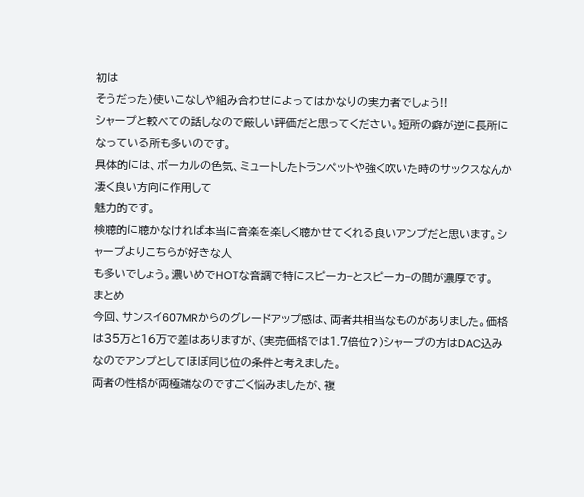初は
そうだった)使いこなしや組み合わせによってはかなりの実力者でしょう!!
シャープと較べての話しなので厳しい評価だと思ってください。短所の癖が逆に長所になっている所も多いのです。
具体的には、ボーカルの色気、ミュートしたトランペットや強く吹いた時のサックスなんか凄く良い方向に作用して
魅力的です。
検聴的に聴かなければ本当に音楽を楽しく聴かせてくれる良いアンプだと思います。シャープよりこちらが好きな人
も多いでしょう。濃いめでHOTな音調で特にスピーカ−とスピーカ−の間が濃厚です。
まとめ
今回、サンスイ607MRからのグレードアップ感は、両者共相当なものがありました。価格は35万と16万で差はありますが、(実売価格では1.7倍位?)シャープの方はDAC込みなのでアンプとしてほぼ同じ位の条件と考えました。
両者の性格が両極端なのですごく悩みましたが、複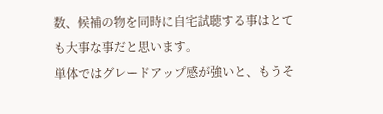数、候補の物を同時に自宅試聴する事はとても大事な事だと思います。
単体ではグレードアップ感が強いと、もうそ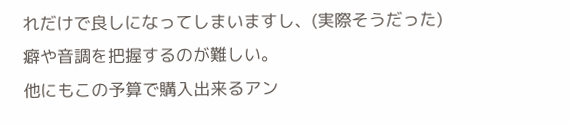れだけで良しになってしまいますし、(実際そうだった)癖や音調を把握するのが難しい。
他にもこの予算で購入出来るアン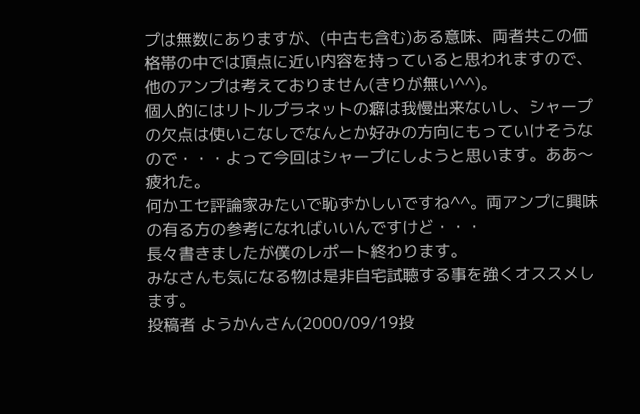プは無数にありますが、(中古も含む)ある意味、両者共この価格帯の中では頂点に近い内容を持っていると思われますので、他のアンプは考えておりません(きりが無い^^)。
個人的にはリトルプラネットの癖は我慢出来ないし、シャープの欠点は使いこなしでなんとか好みの方向にもっていけそうなので・・・よって今回はシャープにしようと思います。ああ〜疲れた。
何かエセ評論家みたいで恥ずかしいですね^^。両アンプに興味の有る方の参考になればいいんですけど・・・
長々書きましたが僕のレポート終わります。
みなさんも気になる物は是非自宅試聴する事を強くオススメします。
投稿者 ようかんさん(2000/09/19投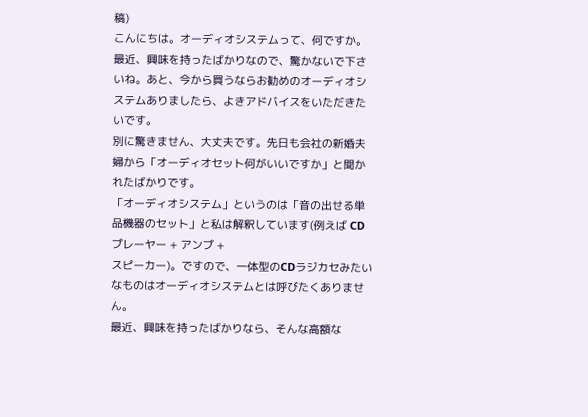稿)
こんにちは。オーディオシステムって、何ですか。最近、興味を持ったばかりなので、驚かないで下さいね。あと、今から買うならお勧めのオーディオシステムありましたら、よきアドバイスをいただきたいです。
別に驚きません、大丈夫です。先日も会社の新婚夫婦から「オーディオセット何がいいですか」と聞かれたばかりです。
「オーディオシステム」というのは「音の出せる単品機器のセット」と私は解釈しています(例えば CDプレーヤー + アンプ +
スピーカー)。ですので、一体型のCDラジカセみたいなものはオーディオシステムとは呼びたくありません。
最近、興味を持ったばかりなら、そんな高額な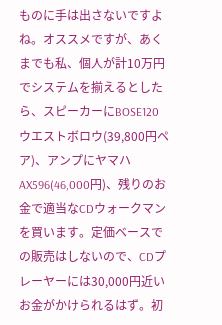ものに手は出さないですよね。オススメですが、あくまでも私、個人が計10万円でシステムを揃えるとしたら、スピーカーにBOSE120ウエストボロウ(39,800円ペア)、アンプにヤマハAX596(46,000円)、残りのお金で適当なCDウォークマンを買います。定価ベースでの販売はしないので、CDプレーヤーには30,000円近いお金がかけられるはず。初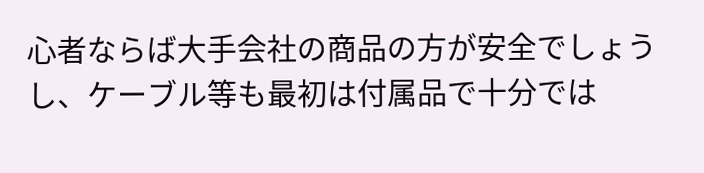心者ならば大手会社の商品の方が安全でしょうし、ケーブル等も最初は付属品で十分では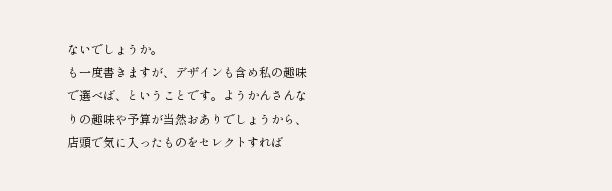ないでしょうか。
も一度書きますが、デザインも含め私の趣味で選べば、ということです。ようかんさんなりの趣味や予算が当然おありでしょうから、店頭で気に入ったものをセレクトすれば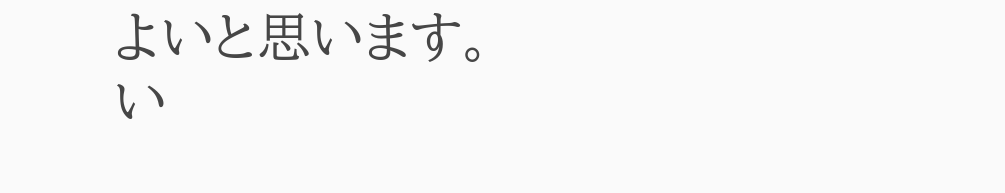よいと思います。
い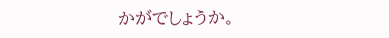かがでしょうか。